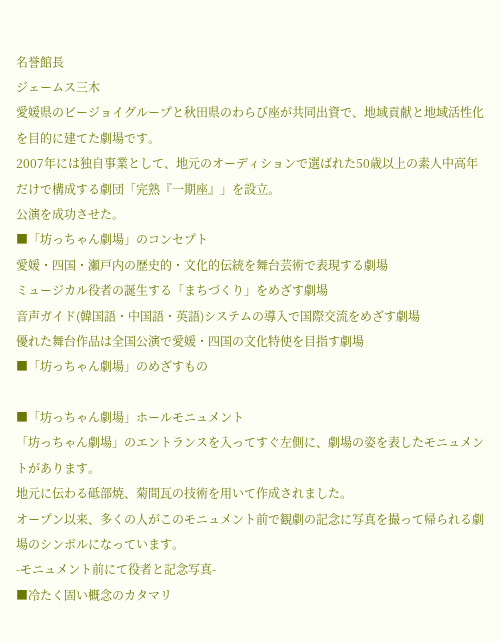名誉館長
ジェームス三木
愛媛県のビージョイグループと秋田県のわらび座が共同出資で、地域貢献と地域活性化を目的に建てた劇場です。
2007年には独自事業として、地元のオーディションで選ばれた50歳以上の素人中高年だけで構成する劇団「完熟『一期座』」を設立。
公演を成功させた。
■「坊っちゃん劇場」のコンセプト
愛媛・四国・瀬戸内の歴史的・文化的伝統を舞台芸術で表現する劇場
ミュージカル役者の誕生する「まちづくり」をめざす劇場
音声ガイド(韓国語・中国語・英語)システムの導入で国際交流をめざす劇場
優れた舞台作品は全国公演で愛媛・四国の文化特使を目指す劇場
■「坊っちゃん劇場」のめざすもの

■「坊っちゃん劇場」ホールモニュメント
「坊っちゃん劇場」のエントランスを入ってすぐ左側に、劇場の姿を表したモニュメントがあります。
地元に伝わる砥部焼、菊間瓦の技術を用いて作成されました。
オープン以来、多くの人がこのモニュメント前で観劇の記念に写真を撮って帰られる劇場のシンボルになっています。
-モニュメント前にて役者と記念写真-
■冷たく固い概念のカタマリ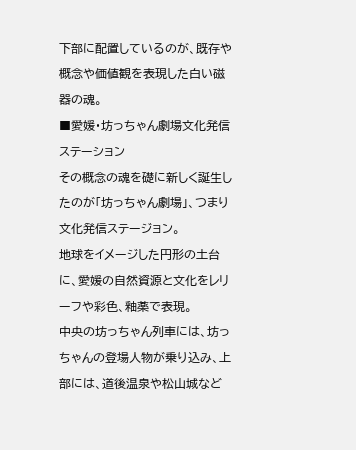下部に配置しているのが、既存や概念や価値観を表現した白い磁器の魂。
■愛媛・坊っちゃん劇場文化発信ステーション
その概念の魂を礎に新しく誕生したのが「坊っちゃん劇場」、つまり文化発信ステージョン。
地球をイメージした円形の土台に、愛媛の自然資源と文化をレリーフや彩色、釉薬で表現。
中央の坊っちゃん列車には、坊っちゃんの登場人物が乗り込み、上部には、道後温泉や松山城など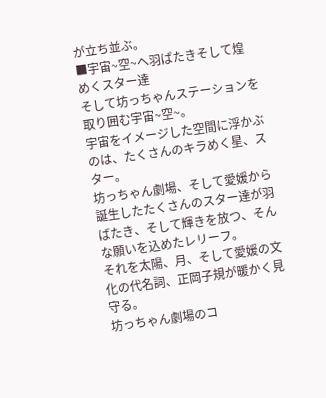が立ち並ぶ。
■宇宙~空~へ羽ばたきそして煌めくスター達
そして坊っちゃんステーションを取り囲む宇宙~空~。
宇宙をイメージした空間に浮かぶのは、たくさんのキラめく星、スター。
坊っちゃん劇場、そして愛媛から誕生したたくさんのスター達が羽ばたき、そして輝きを放つ、そんな願いを込めたレリーフ。
それを太陽、月、そして愛媛の文化の代名詞、正岡子規が暖かく見守る。
坊っちゃん劇場のコ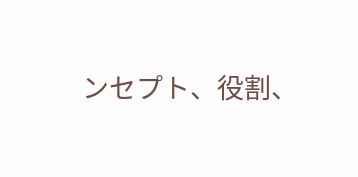ンセプト、役割、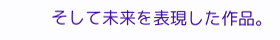そして未来を表現した作品。